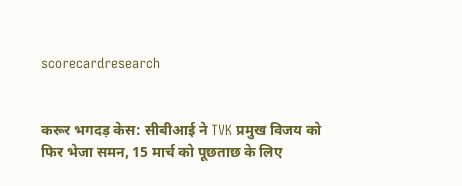scorecardresearch


करूर भगदड़ केस: सीबीआई ने TVK प्रमुख विजय को फिर भेजा समन, 15 मार्च को पूछताछ के लिए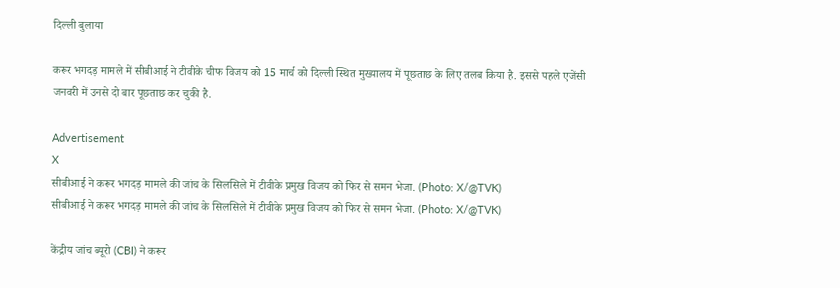दिल्ली बुलाया

करूर भगदड़ मामले में सीबीआई ने टीवीके चीफ विजय को 15 मार्च को दिल्ली स्थित मुख्यालय में पूछताछ के लिए तलब किया है. इससे पहले एजेंसी जनवरी में उनसे दो बार पूछताछ कर चुकी है.

Advertisement
X
सीबीआई ने करूर भगदड़ मामले की जांच के सिलसिले में टीवीके प्रमुख विजय को फिर से समन भेजा. (Photo: X/@TVK)
सीबीआई ने करूर भगदड़ मामले की जांच के सिलसिले में टीवीके प्रमुख विजय को फिर से समन भेजा. (Photo: X/@TVK)

केंद्रीय जांच ब्यूरो (CBI) ने करूर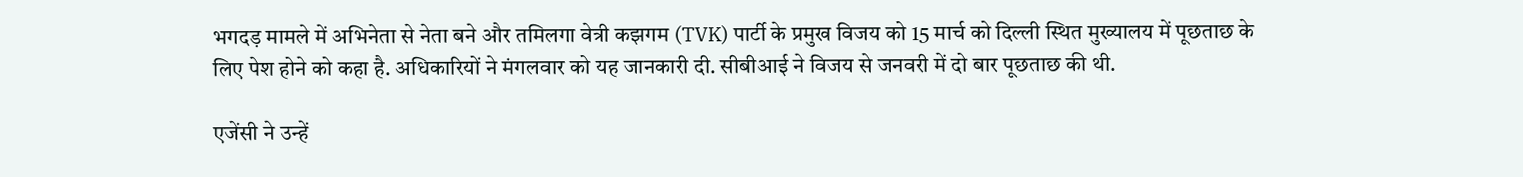भगदड़ मामले में अभिनेता से नेता बने और तमिलगा वेत्री कझगम (TVK) पार्टी के प्रमुख विजय को 15 मार्च को दिल्ली स्थित मुख्यालय में पूछताछ के लिए पेश होने को कहा है. अधिकारियों ने मंगलवार को यह जानकारी दी. सीबीआई ने विजय से जनवरी में दो बार पूछताछ की थी.

एजेंसी ने उन्हें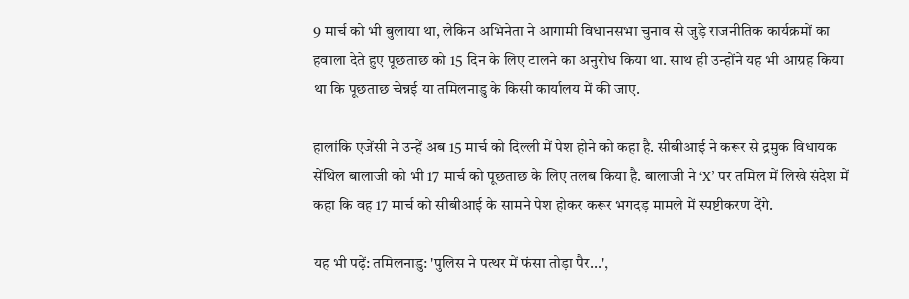9 मार्च को भी बुलाया था, लेकिन अभिनेता ने आगामी विधानसभा चुनाव से जुड़े राजनीतिक कार्यक्रमों का हवाला देते हुए पूछताछ को 15 दिन के लिए टालने का अनुरोध किया था. साथ ही उन्होंने यह भी आग्रह किया था कि पूछताछ चेन्नई या तमिलनाडु के किसी कार्यालय में की जाए.

हालांकि एजेंसी ने उन्हें अब 15 मार्च को दिल्ली में पेश होने को कहा है. सीबीआई ने करूर से द्रमुक विधायक सेंथिल बालाजी को भी 17 मार्च को पूछताछ के लिए तलब किया है. बालाजी ने ‘X’ पर तमिल में लिखे संदेश में कहा कि वह 17 मार्च को सीबीआई के सामने पेश होकर करूर भगदड़ मामले में स्पष्टीकरण देंगे.

यह भी पढ़ें: तमिलनाडु: 'पुलिस ने पत्थर में फंसा तोड़ा पैर...',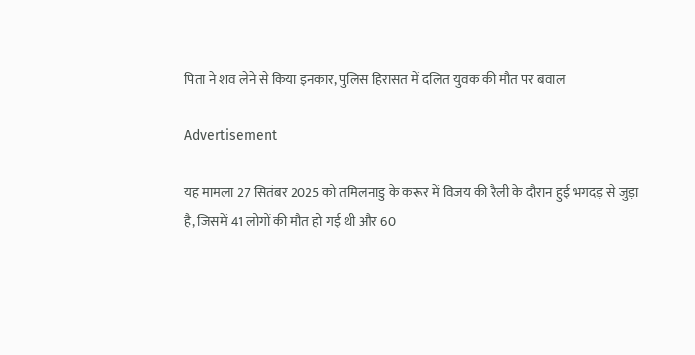पिता ने शव लेने से किया इनकार, पुलिस हिरासत में दलित युवक की मौत पर बवाल

Advertisement

यह मामला 27 सितंबर 2025 को तमिलनाडु के करूर में विजय की रैली के दौरान हुई भगदड़ से जुड़ा है, जिसमें 41 लोगों की मौत हो गई थी और 60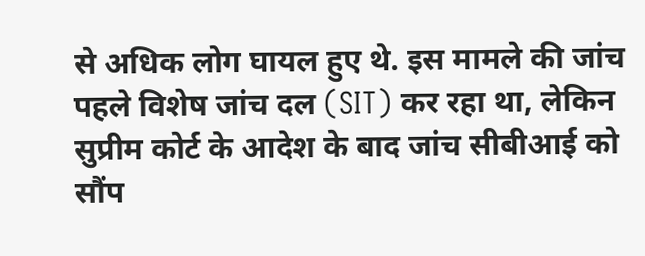से अधिक लोग घायल हुए थे. इस मामले की जांच पहले विशेष जांच दल (SIT) कर रहा था, लेकिन सुप्रीम कोर्ट के आदेश के बाद जांच सीबीआई को सौंप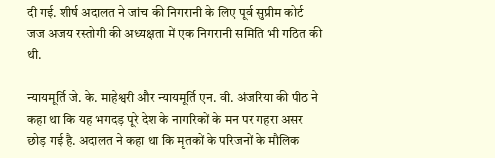दी गई. शीर्ष अदालत ने जांच की निगरानी के लिए पूर्व सुप्रीम कोर्ट जज अजय रस्तोगी की अध्यक्षता में एक निगरानी समिति भी गठित की थी.

न्यायमूर्ति जे. के. माहेश्वरी और न्यायमूर्ति एन. वी. अंजरिया की पीठ ने कहा था कि यह भगदड़ पूरे देश के नागरिकों के मन पर गहरा असर छोड़ गई है. अदालत ने कहा था कि मृतकों के परिजनों के मौलिक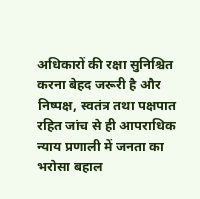अधिकारों की रक्षा सुनिश्चित करना बेहद जरूरी है और निष्पक्ष, स्वतंत्र तथा पक्षपात रहित जांच से ही आपराधिक न्याय प्रणाली में जनता का भरोसा बहाल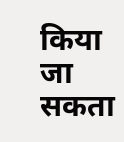किया जा सकता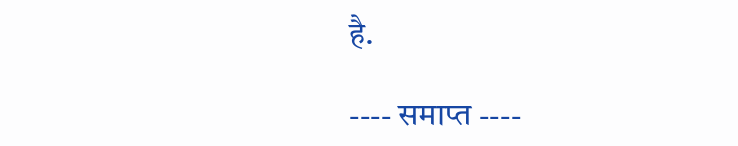है.

---- समाप्त ----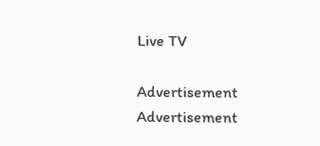Live TV

Advertisement
Advertisement